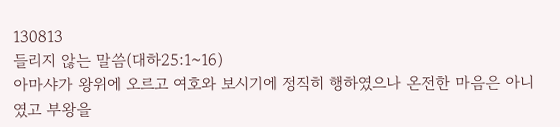130813
들리지 않는 말씀(대하25:1~16)
아마샤가 왕위에 오르고 여호와 보시기에 정직히 행하였으나 온전한 마음은 아니였고 부왕을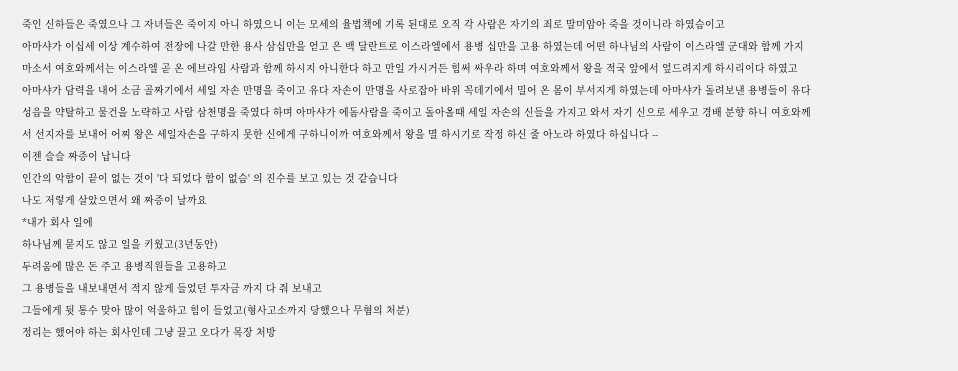죽인 신하들은 죽였으나 그 자녀들은 죽이지 아니 하였으니 이는 모세의 율법책에 기록 된대로 오직 각 사람은 자기의 죄로 말미암아 죽을 것이니라 하였슴이고
아마샤가 이십세 이상 계수하여 전장에 나갈 만한 용사 삼십만을 얻고 은 백 달란트로 이스라엘에서 용병 십만을 고용 하였는데 어떤 하나님의 사람이 이스라엘 군대와 함께 가지 마소서 여호와께서는 이스라엘 곧 온 에브라임 사람과 함께 하시지 아니한다 하고 만일 가시거든 힘써 싸우라 하며 여호와께서 왕을 적국 앞에서 엎드려지게 하시리이다 하였고
아마샤가 담력을 내어 소금 골짜기에서 세일 자손 만명을 죽이고 유다 자손이 만명을 사로잡아 바위 꼭데기에서 밀어 온 몸이 부서지게 하였는데 아마샤가 돌려보낸 용병들이 유다 성읍을 약탈하고 물건을 노략하고 사람 삼천명을 죽였다 하며 아마샤가 에돔사람을 죽이고 돌아올때 세일 자손의 신들을 가지고 와서 자기 신으로 세우고 경배 분향 하니 여호와께서 선지자를 보내어 어찌 왕은 세일자손을 구하지 못한 신에게 구하니이까 여호와께서 왕을 멸 하시기로 작정 하신 줄 아노라 하였다 하십니다 --
이젠 슬슬 짜증이 납니다
인간의 악함이 끝이 없는 것이 '다 되었다 함이 없슴' 의 진수를 보고 있는 것 같습니다
나도 저렇게 살았으면서 왜 짜증이 날까요
*내가 회사 일에
하나님께 묻지도 않고 일을 키웠고(3년동안)
두려움에 많은 돈 주고 용병직원들을 고용하고
그 용병들을 내보내면서 적지 않게 들었던 투자금 까지 다 줘 보내고
그들에게 뒷 통수 맞아 많이 억울하고 힘이 들었고(형사고소까지 당했으나 무혐의 처분)
정리는 했어야 하는 회사인데 그냥 끌고 오다가 목장 처방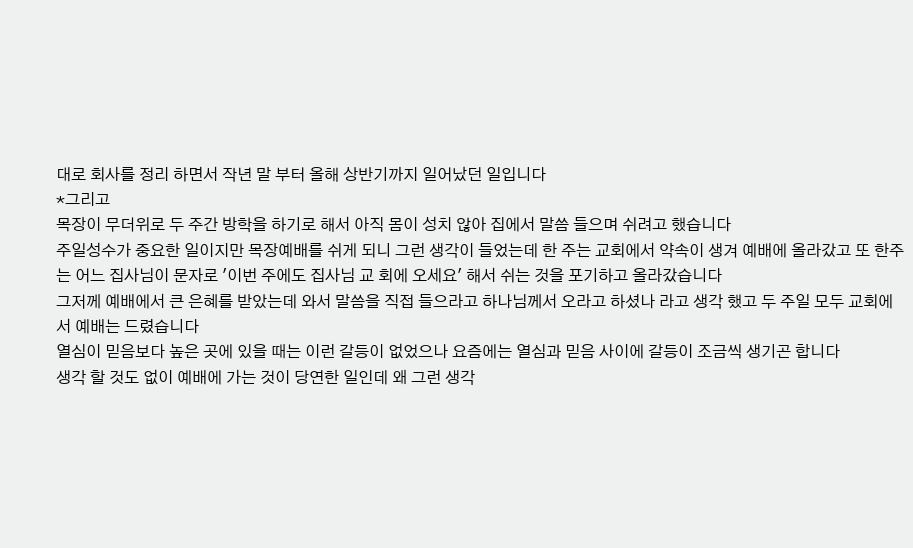대로 회사를 정리 하면서 작년 말 부터 올해 상반기까지 일어났던 일입니다
*그리고
목장이 무더위로 두 주간 방학을 하기로 해서 아직 몸이 성치 않아 집에서 말씀 들으며 쉬려고 했습니다
주일성수가 중요한 일이지만 목장예배를 쉬게 되니 그런 생각이 들었는데 한 주는 교회에서 약속이 생겨 예배에 올라갔고 또 한주는 어느 집사님이 문자로 '이번 주에도 집사님 교 회에 오세요' 해서 쉬는 것을 포기하고 올라갔습니다
그저께 예배에서 큰 은혜를 받았는데 와서 말씀을 직접 들으라고 하나님께서 오라고 하셨나 라고 생각 했고 두 주일 모두 교회에서 예배는 드렸습니다
열심이 믿음보다 높은 곳에 있을 때는 이런 갈등이 없었으나 요즘에는 열심과 믿음 사이에 갈등이 조금씩 생기곤 합니다
생각 할 것도 없이 예배에 가는 것이 당연한 일인데 왜 그런 생각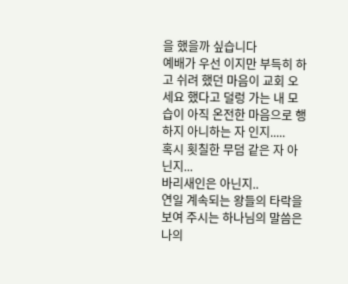을 했을까 싶습니다
예배가 우선 이지만 부득히 하고 쉬려 했던 마음이 교회 오세요 했다고 덜렁 가는 내 모습이 아직 온전한 마음으로 행하지 아니하는 자 인지.....
혹시 횟칠한 무덤 같은 자 아닌지...
바리새인은 아닌지..
연일 계속되는 왕들의 타락을 보여 주시는 하나님의 말씀은 나의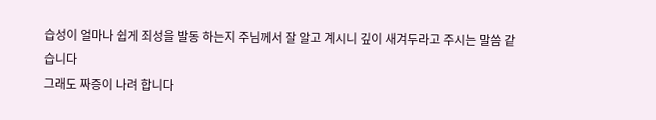습성이 얼마나 쉽게 죄성을 발동 하는지 주님께서 잘 알고 계시니 깊이 새겨두라고 주시는 말씀 같습니다
그래도 짜증이 나려 합니다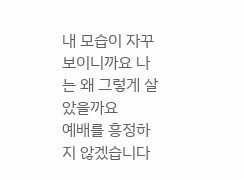내 모습이 자꾸 보이니까요 나는 왜 그렇게 살았을까요
예배를 흥정하지 않겠습니다